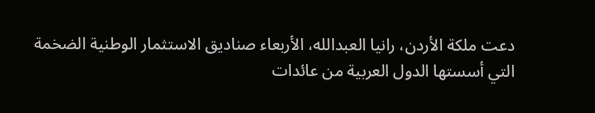دعت ملكة الأردن، رانيا العبدالله، الأربعاء صناديق الاستثمار الوطنية الضخمة التي أسستها الدول العربية من عائدات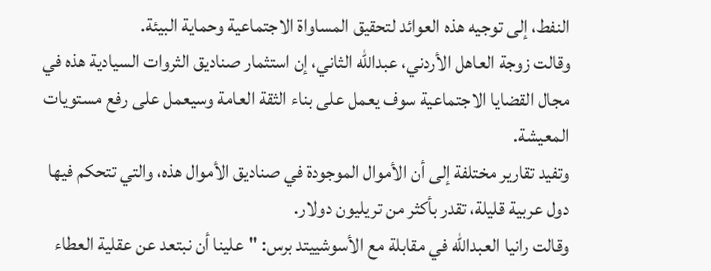النفط، إلى توجيه هذه العوائد لتحقيق المساواة الاجتماعية وحماية البيئة.
وقالت زوجة العاهل الأردني، عبدالله الثاني، إن استثمار صناديق الثروات السيادية هذه في مجال القضايا الاجتماعية سوف يعمل على بناء الثقة العامة وسيعمل على رفع مستويات المعيشة.
وتفيد تقارير مختلفة إلى أن الأموال الموجودة في صناديق الأموال هذه، والتي تتحكم فيها دول عربية قليلة، تقدر بأكثر من تريليون دولار.
وقالت رانيا العبدالله في مقابلة مع الأسوشييتد برس: "علينا أن نبتعد عن عقلية العطاء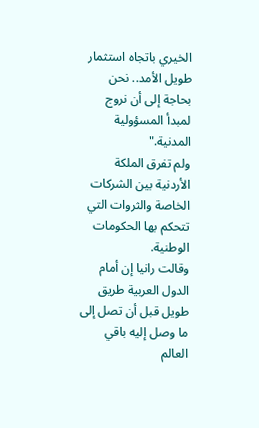الخيري باتجاه استثمار طويل الأمد.. نحن بحاجة إلى أن نروج لمبدأ المسؤولية المدنية."
ولم تفرق الملكة الأردنية بين الشركات الخاصة والثروات التي تتحكم بها الحكومات الوطنية.
وقالت رانيا إن أمام الدول العربية طريق طويل قبل أن تصل إلى ما وصل إليه باقي العالم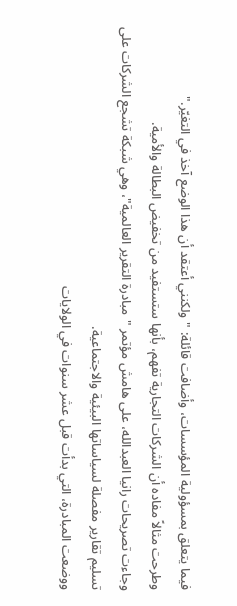فيما يتعلق بمسؤولية المؤسسات، وأضافت قائلة: "ولكنني أعتقد أن هذا الوضع آخذ في التغيّر."
وطرحت مثالاً مفاده أن الشركات التجارية تفهم، بأنها ستستفيد من تخفيض البطالة والأمية.
وجاءت تصريحات رانيا العبدالله، على هامش مؤتمر "مبادرة التقرير العالمية"، وهي شبكة تشجع الشركات على تسليم تقارير مفصلة لسياساتها البيئية والاجتماعية.
ووضعت المبادرة، التي بدأت قبل عشر سنوات في الولايات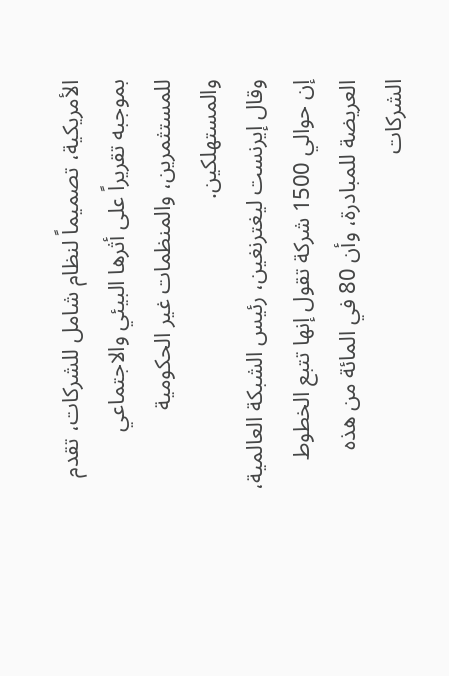الأمريكية، تصميماً لنظام شامل للشركات، تقدم بموجبه تقريراً على أثرها البيئي والاجتماعي للمستثمرين، والمنظمات غير الحكومية والمستهلكين.
وقال إيرنست ليغترنغين، رئيس الشبكة العالمية، إن حوالي 1500 شركة تقول إنها تتبع الخطوط العريضة للمبادرة، وأن 80 في المائة من هذه الشركات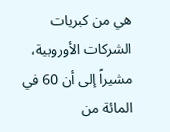هي من كبريات الشركات الأوروبية، مشيراً إلى أن 60 في المائة من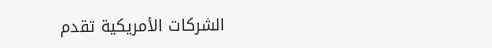الشركات الأمريكية تقدم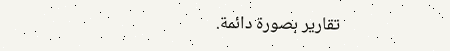تقارير بصورة دائمة.